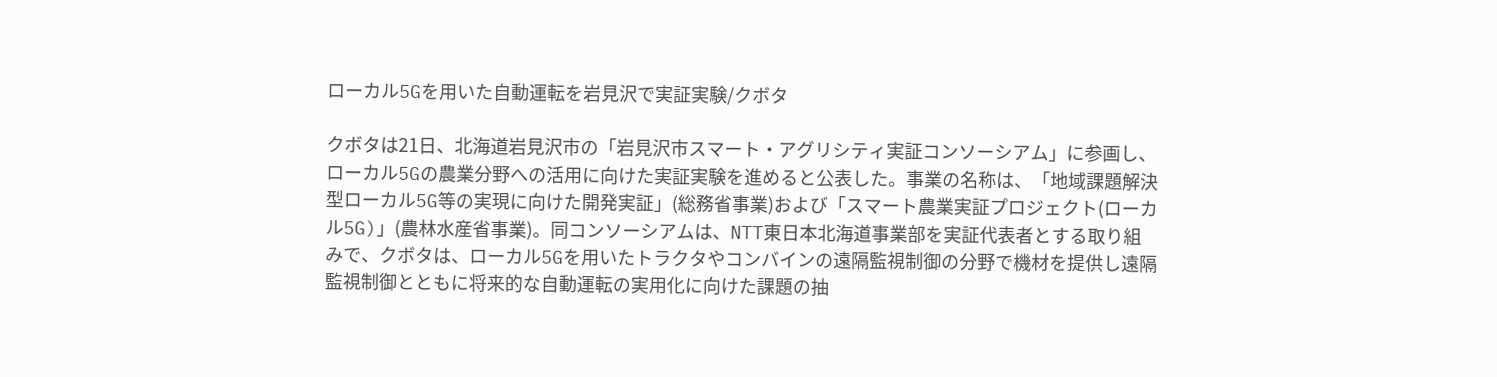ローカル5Gを用いた自動運転を岩見沢で実証実験/クボタ

クボタは21日、北海道岩見沢市の「岩見沢市スマート・アグリシティ実証コンソーシアム」に参画し、ローカル5Gの農業分野への活用に向けた実証実験を進めると公表した。事業の名称は、「地域課題解決型ローカル5G等の実現に向けた開発実証」(総務省事業)および「スマート農業実証プロジェクト(ローカル5G)」(農林水産省事業)。同コンソーシアムは、NTT東日本北海道事業部を実証代表者とする取り組みで、クボタは、ローカル5Gを用いたトラクタやコンバインの遠隔監視制御の分野で機材を提供し遠隔監視制御とともに将来的な自動運転の実用化に向けた課題の抽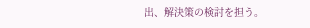出、解決策の検討を担う。